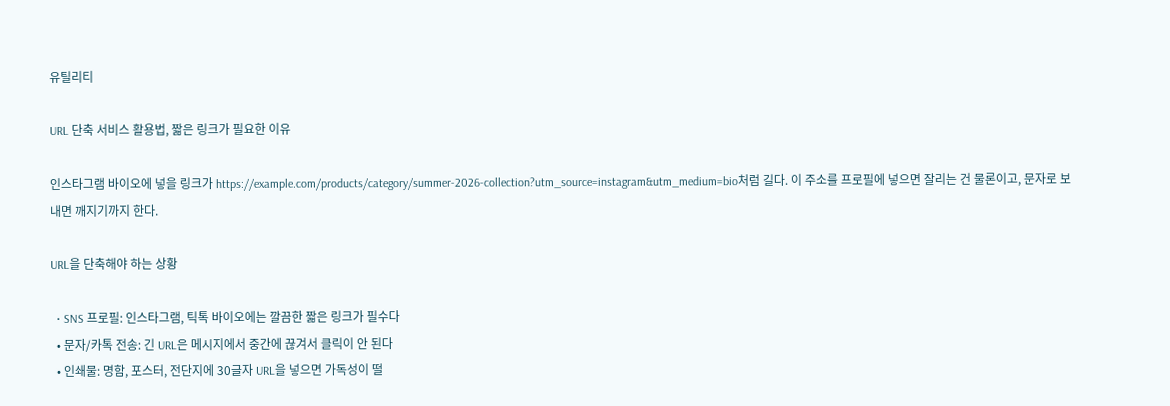유틸리티

URL 단축 서비스 활용법, 짧은 링크가 필요한 이유

인스타그램 바이오에 넣을 링크가 https://example.com/products/category/summer-2026-collection?utm_source=instagram&utm_medium=bio처럼 길다. 이 주소를 프로필에 넣으면 잘리는 건 물론이고, 문자로 보내면 깨지기까지 한다.

URL을 단축해야 하는 상황

  • SNS 프로필: 인스타그램, 틱톡 바이오에는 깔끔한 짧은 링크가 필수다
  • 문자/카톡 전송: 긴 URL은 메시지에서 중간에 끊겨서 클릭이 안 된다
  • 인쇄물: 명함, 포스터, 전단지에 30글자 URL을 넣으면 가독성이 떨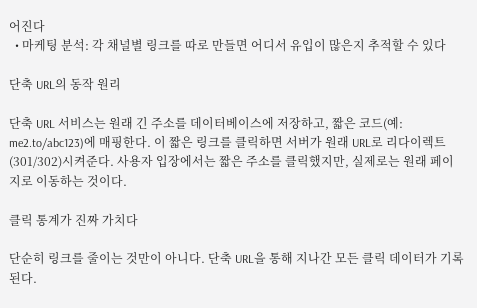어진다
  • 마케팅 분석: 각 채널별 링크를 따로 만들면 어디서 유입이 많은지 추적할 수 있다

단축 URL의 동작 원리

단축 URL 서비스는 원래 긴 주소를 데이터베이스에 저장하고, 짧은 코드(예: me2.to/abc123)에 매핑한다. 이 짧은 링크를 클릭하면 서버가 원래 URL로 리다이렉트(301/302)시켜준다. 사용자 입장에서는 짧은 주소를 클릭했지만, 실제로는 원래 페이지로 이동하는 것이다.

클릭 통계가 진짜 가치다

단순히 링크를 줄이는 것만이 아니다. 단축 URL을 통해 지나간 모든 클릭 데이터가 기록된다.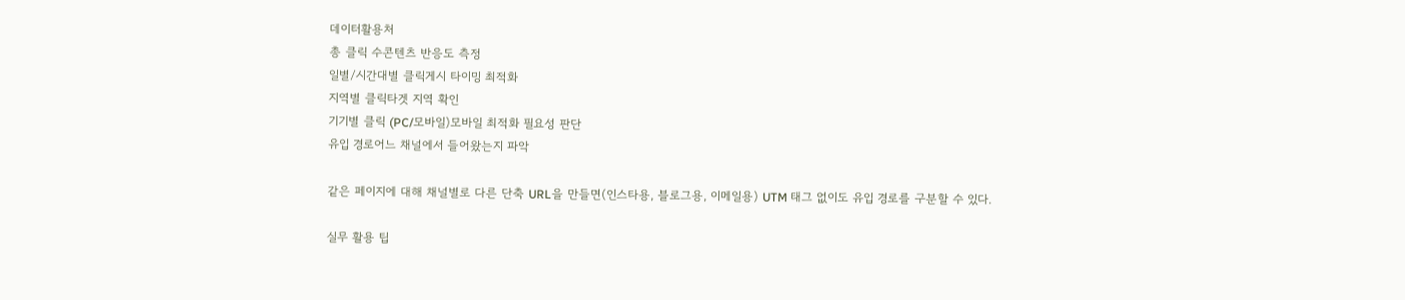데이터활용처
총 클릭 수콘텐츠 반응도 측정
일별/시간대별 클릭게시 타이밍 최적화
지역별 클릭타겟 지역 확인
기기별 클릭 (PC/모바일)모바일 최적화 필요성 판단
유입 경로어느 채널에서 들어왔는지 파악

같은 페이지에 대해 채널별로 다른 단축 URL을 만들면(인스타용, 블로그용, 이메일용) UTM 태그 없이도 유입 경로를 구분할 수 있다.

실무 활용 팁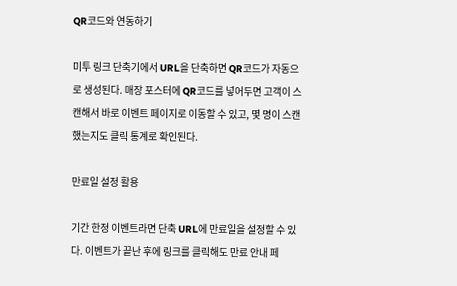QR코드와 연동하기

미투 링크 단축기에서 URL을 단축하면 QR코드가 자동으로 생성된다. 매장 포스터에 QR코드를 넣어두면 고객이 스캔해서 바로 이벤트 페이지로 이동할 수 있고, 몇 명이 스캔했는지도 클릭 통계로 확인된다.

만료일 설정 활용

기간 한정 이벤트라면 단축 URL에 만료일을 설정할 수 있다. 이벤트가 끝난 후에 링크를 클릭해도 만료 안내 페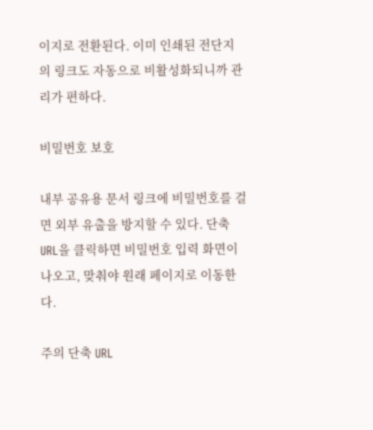이지로 전환된다. 이미 인쇄된 전단지의 링크도 자동으로 비활성화되니까 관리가 편하다.

비밀번호 보호

내부 공유용 문서 링크에 비밀번호를 걸면 외부 유출을 방지할 수 있다. 단축 URL을 클릭하면 비밀번호 입력 화면이 나오고, 맞춰야 원래 페이지로 이동한다.

주의 단축 URL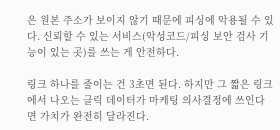은 원본 주소가 보이지 않기 때문에 피싱에 악용될 수 있다. 신뢰할 수 있는 서비스(악성코드/피싱 보안 검사 기능이 있는 곳)를 쓰는 게 안전하다.

링크 하나를 줄이는 건 3초면 된다. 하지만 그 짧은 링크에서 나오는 클릭 데이터가 마케팅 의사결정에 쓰인다면 가치가 완전히 달라진다.